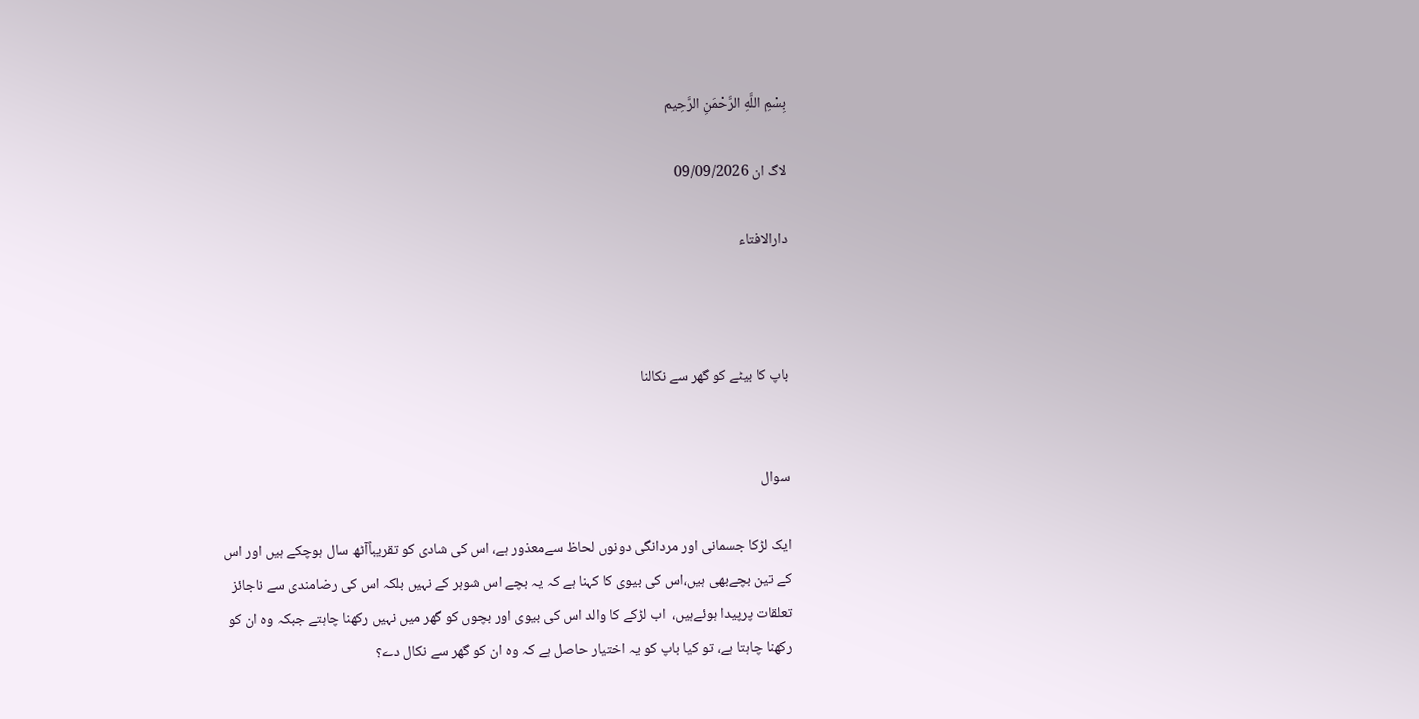بِسْمِ اللَّهِ الرَّحْمَنِ الرَّحِيم

لاگ ان 09/09/2026

دارالافتاء



باپ کا بیٹے کو گھر سے نکالنا


سوال

ایک لڑکا جسمانی اور مردانگی دونوں لحاظ سےمعذور ہے، اس کی شادی کو تقریباًآٹھ سال ہوچکے ہیں اور اس کے تین بچےبھی ہیں،اس کی بیوی کا کہنا ہے کہ یہ بچے اس شوہر کے نہیں بلکہ اس کی رضامندی سے ناجائز تعلقات پرپیدا ہوئےہیں،  اب لڑکے کا والد اس کی بیوی اور بچوں کو گھر میں نہیں رکھنا چاہتے جبکہ وہ ان کو رکھنا چاہتا ہے، تو کیا باپ کو یہ اختیار حاصل ہے کہ وہ ان کو گھر سے نکال دے؟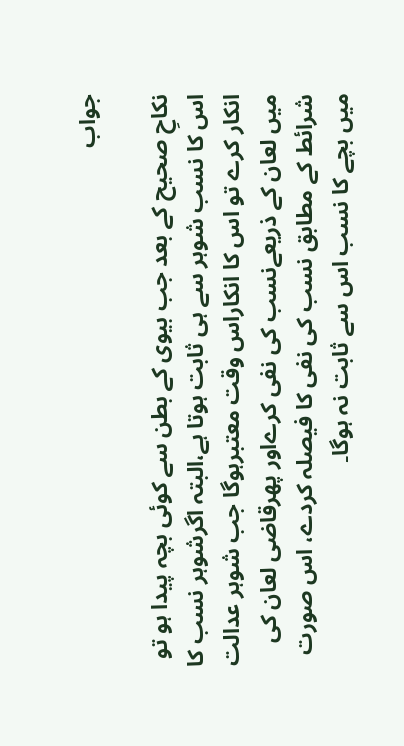جواب

نکاحِ صحیح کے بعد جب بیوی کے بطن سے کوئی بچہ پیدا ہو تو اس کا نسب شوہر سے ہی ثابت ہوتا ہے،البتہ اگرشوہر نسب کا انکار کرے تو اس کا انکاراس وقت معتبرہوگا جب شوہر عدالت میں لعان کے ذریعےنسب کی نفی کرےاور پھرقاضی لعان کی شرائط کے مطابق نسب کی نفی کا فیصلہ کردے، اس صورت میں بچے کا نسب اس سے ثابت نہ ہوگا۔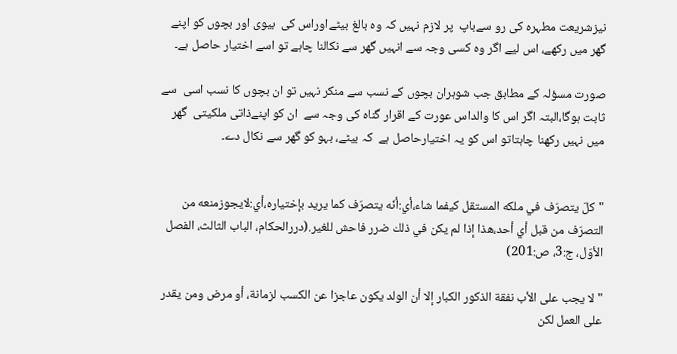نیزشریعت مطہرہ کی رو سےباپ  پر لازم نہیں کہ وہ بالغ بیٹےاوراس کی  بیوی اور بچوں کو اپنے گھر میں رکھے، اس لیے اگر وہ کسی وجہ سے انہیں گھر سے نکالنا چاہے تو اسے اختیار حاصل ہے۔

صورت مسؤلہ کے مطابق جب شوہران بچوں کے نسب سے منکر نہیں تو ان بچوں کا نسب اسی  سے ثابت ہوگا،البتہ اگر اس کا والداس عورت کے اقرار گناہ کی وجہ سے  ان کو اپنےذاتی ملکیتی  گھر میں نہیں رکھنا چاہتاتو اس کو یہ اختیارحاصل ہے  کہ بیٹے، بہو کو گھر سے نکال دے۔


"كلّ يتصرّف في ملكه المستقل كيفما شاء،أي:أنّه يتصرّف كما يريد بإختياره،أي:لايجوزمنعه من التصرّف من قبل أي أحد،هذا إذا لم يكن في ذلك ضرر فاحش للغير.(دررالحكام، الباب الثالث، الفصل الأوّل، ج:3، ص:201)

"لا يجب على الأب نفقة الذكور الكبار إلا أن الولد يكون عاجزا عن الكسب لزمانة، أو مرض ومن يقدر على العمل لكن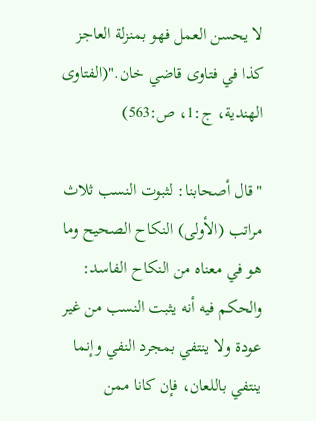لا يحسن العمل فهو بمنزلة العاجز كذا في فتاوى قاضي خان."(الفتاوى الهندية، ج:1، ص:563)

"قال أصحابنا: لثبوت النسب ثلاث مراتب (الأولى) النكاح الصحيح وما هو في معناه من النكاح الفاسد: والحكم فيه أنه يثبت النسب من غير عودة ولا ينتفي بمجرد النفي وإنما ينتفي باللعان، فإن كانا ممن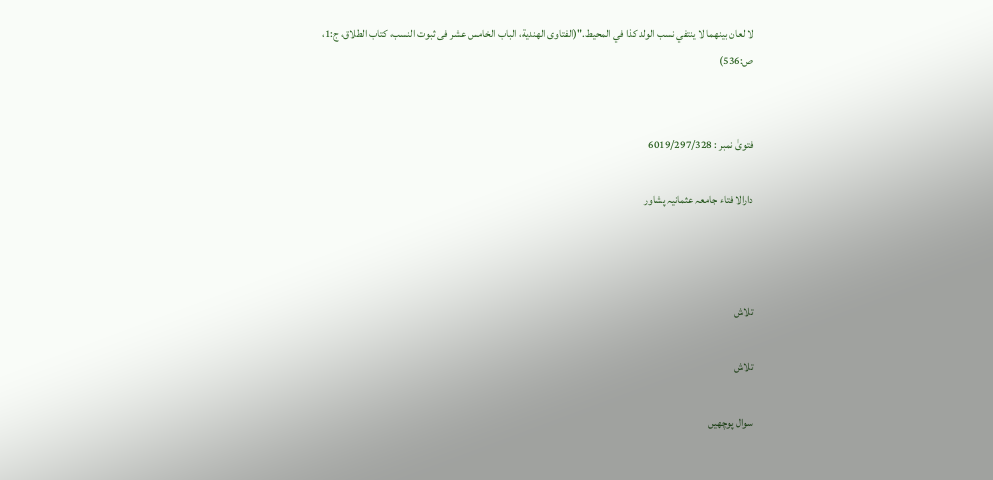لا لعان بينهما لا ينتفي نسب الولد كذا في المحيط."(الفتاوى الهندية، الباب الخامس عشر فی ثبوت النسب، کتاب الطلاق، ج:1، ص:536)


فتویٰ نمبر : 6019/297/328

دارالا فتاء جامعہ عثمانیہ پشاور



تلاش

تلاش

سوال پوچھیں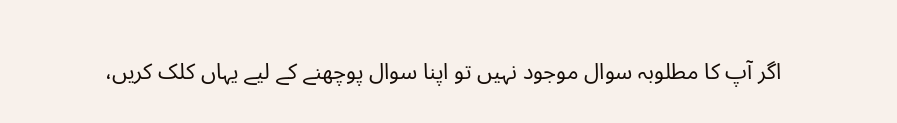اگر آپ کا مطلوبہ سوال موجود نہیں تو اپنا سوال پوچھنے کے لیے یہاں کلک کریں،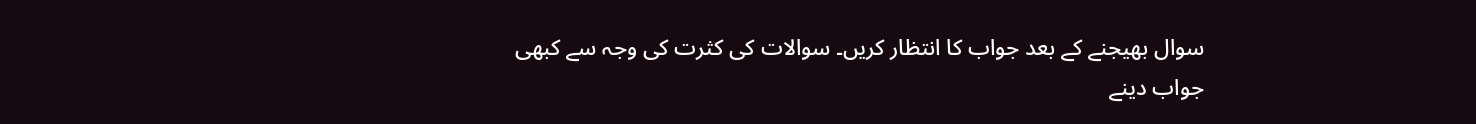سوال بھیجنے کے بعد جواب کا انتظار کریں۔ سوالات کی کثرت کی وجہ سے کبھی جواب دینے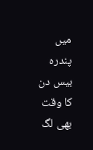میں پندرہ بیس دن کا وقت بھی لگ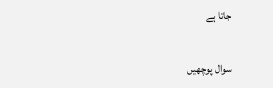جاتا ہے

سوال پوچھیں